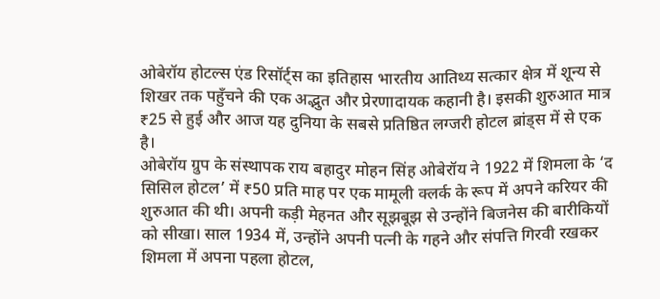ओबेरॉय होटल्स एंड रिसॉर्ट्स का इतिहास भारतीय आतिथ्य सत्कार क्षेत्र में शून्य से शिखर तक पहुँचने की एक अद्भुत और प्रेरणादायक कहानी है। इसकी शुरुआत मात्र ₹25 से हुई और आज यह दुनिया के सबसे प्रतिष्ठित लग्जरी होटल ब्रांड्स में से एक है।
ओबेरॉय ग्रुप के संस्थापक राय बहादुर मोहन सिंह ओबेरॉय ने 1922 में शिमला के ‘द सिसिल होटल’ में ₹50 प्रति माह पर एक मामूली क्लर्क के रूप में अपने करियर की शुरुआत की थी। अपनी कड़ी मेहनत और सूझबूझ से उन्होंने बिजनेस की बारीकियों को सीखा। साल 1934 में, उन्होंने अपनी पत्नी के गहने और संपत्ति गिरवी रखकर शिमला में अपना पहला होटल,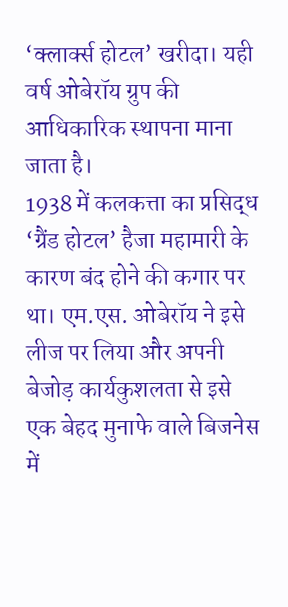‘क्लार्क्स होटल’ खरीदा। यही वर्ष ओबेरॉय ग्रुप की आधिकारिक स्थापना माना जाता है।
1938 में कलकत्ता का प्रसिद्ध ‘ग्रैंड होटल’ हैजा महामारी के कारण बंद होने की कगार पर था। एम.एस. ओबेरॉय ने इसे लीज पर लिया और अपनी बेजोड़ कार्यकुशलता से इसे एक बेहद मुनाफे वाले बिजनेस में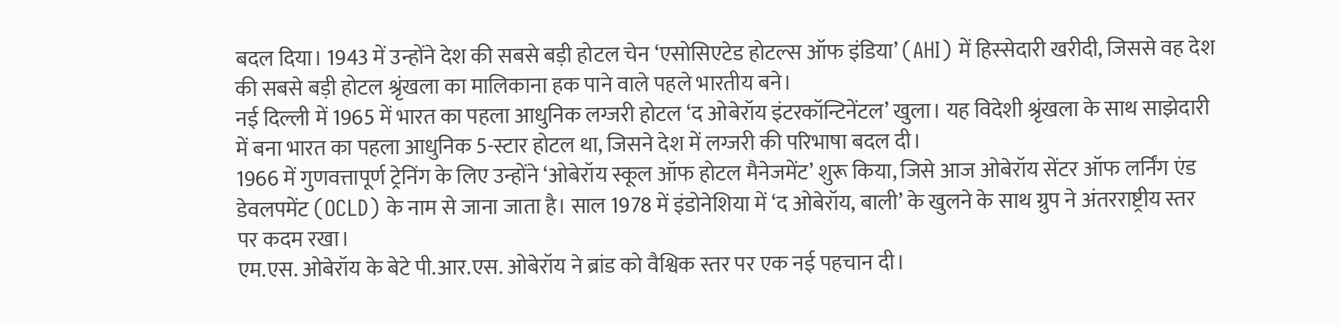बदल दिया। 1943 में उन्होंने देश की सबसे बड़ी होटल चेन ‘एसोसिएटेड होटल्स ऑफ इंडिया’ (AHI) में हिस्सेदारी खरीदी, जिससे वह देश की सबसे बड़ी होटल श्रृंखला का मालिकाना हक पाने वाले पहले भारतीय बने।
नई दिल्ली में 1965 में भारत का पहला आधुनिक लग्जरी होटल ‘द ओबेरॉय इंटरकॉन्टिनेंटल’ खुला। यह विदेशी श्रृंखला के साथ साझेदारी में बना भारत का पहला आधुनिक 5-स्टार होटल था, जिसने देश में लग्जरी की परिभाषा बदल दी।
1966 में गुणवत्तापूर्ण ट्रेनिंग के लिए उन्होंने ‘ओबेरॉय स्कूल ऑफ होटल मैनेजमेंट’ शुरू किया, जिसे आज ओबेरॉय सेंटर ऑफ लर्निंग एंड डेवलपमेंट (OCLD) के नाम से जाना जाता है। साल 1978 में इंडोनेशिया में ‘द ओबेरॉय, बाली’ के खुलने के साथ ग्रुप ने अंतरराष्ट्रीय स्तर पर कदम रखा।
एम.एस. ओबेरॉय के बेटे पी.आर.एस. ओबेरॉय ने ब्रांड को वैश्विक स्तर पर एक नई पहचान दी।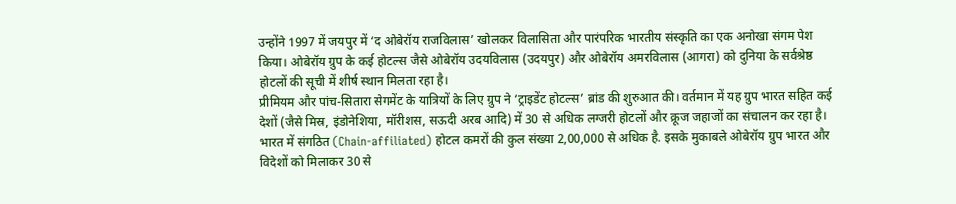उन्होंने 1997 में जयपुर में ‘द ओबेरॉय राजविलास’ खोलकर विलासिता और पारंपरिक भारतीय संस्कृति का एक अनोखा संगम पेश किया। ओबेरॉय ग्रुप के कई होटल्स जैसे ओबेरॉय उदयविलास (उदयपुर) और ओबेरॉय अमरविलास (आगरा) को दुनिया के सर्वश्रेष्ठ होटलों की सूची में शीर्ष स्थान मिलता रहा है।
प्रीमियम और पांच-सितारा सेगमेंट के यात्रियों के लिए ग्रुप ने ‘ट्राइडेंट होटल्स’ ब्रांड की शुरुआत की। वर्तमान में यह ग्रुप भारत सहित कई देशों (जैसे मिस्र, इंडोनेशिया, मॉरीशस, सऊदी अरब आदि) में 30 से अधिक लग्जरी होटलों और क्रूज जहाजों का संचालन कर रहा है।
भारत में संगठित (Chain-affiliated) होटल कमरों की कुल संख्या 2,00,000 से अधिक है. इसके मुकाबले ओबेरॉय ग्रुप भारत और विदेशों को मिलाकर 30 से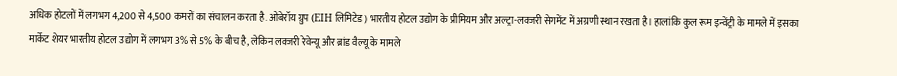अधिक होटलों में लगभग 4,200 से 4,500 कमरों का संचालन करता है. ओबेरॉय ग्रुप (EIH लिमिटेड) भारतीय होटल उद्योग के प्रीमियम और अल्ट्रा-लक्जरी सेगमेंट में अग्रणी स्थान रखता है। हालांकि कुल रूम इन्वेंट्री के मामले में इसका मार्केट शेयर भारतीय होटल उद्योग में लगभग 3% से 5% के बीच है, लेकिन लक्जरी रेवेन्यू और ब्रांड वैल्यू के मामले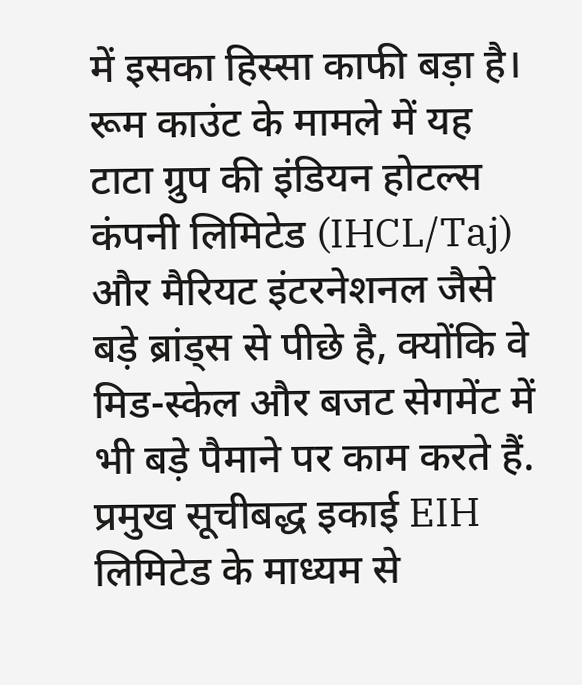में इसका हिस्सा काफी बड़ा है।
रूम काउंट के मामले में यह टाटा ग्रुप की इंडियन होटल्स कंपनी लिमिटेड (IHCL/Taj) और मैरियट इंटरनेशनल जैसे बड़े ब्रांड्स से पीछे है, क्योंकि वे मिड-स्केल और बजट सेगमेंट में भी बड़े पैमाने पर काम करते हैं.
प्रमुख सूचीबद्ध इकाई EIH लिमिटेड के माध्यम से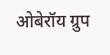ओबेरॉय ग्रुप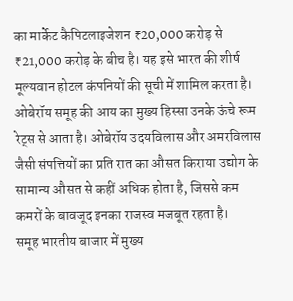का मार्केट कैपिटलाइजेशन ₹20,000 करोड़ से ₹21,000 करोड़ के बीच है। यह इसे भारत की शीर्ष मूल्यवान होटल कंपनियों की सूची में शामिल करता है।
ओबेरॉय समूह की आय का मुख्य हिस्सा उनके ऊंचे रूम रेट्स से आता है। ओबेरॉय उदयविलास और अमरविलास जैसी संपत्तियों का प्रति रात का औसत किराया उद्योग के सामान्य औसत से कहीं अधिक होता है, जिससे कम कमरों के बावजूद इनका राजस्व मजबूत रहता है।
समूह भारतीय बाजार में मुख्य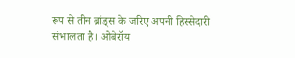रूप से तीन ब्रांड्स के जरिए अपनी हिस्सेदारी संभालता है। ओबेरॉय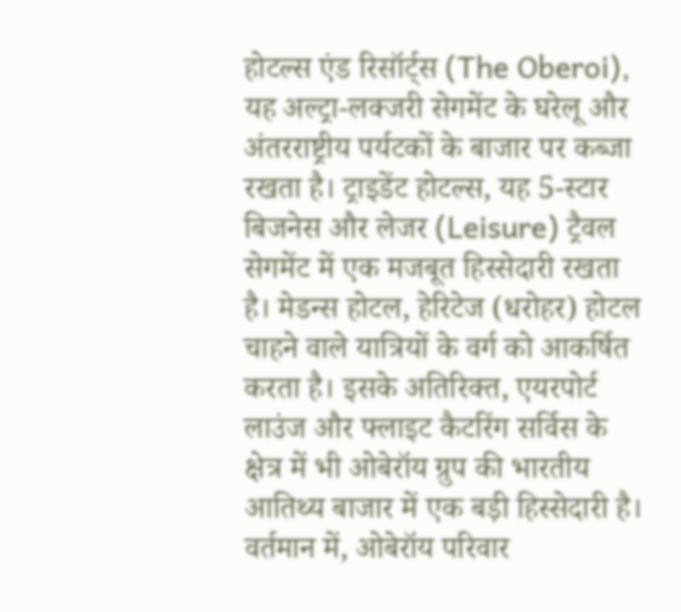होटल्स एंड रिसॉर्ट्स (The Oberoi), यह अल्ट्रा-लक्जरी सेगमेंट के घरेलू और अंतरराष्ट्रीय पर्यटकों के बाजार पर कब्जा रखता है। ट्राइडेंट होटल्स, यह 5-स्टार बिजनेस और लेजर (Leisure) ट्रैवल सेगमेंट में एक मजबूत हिस्सेदारी रखता है। मेडन्स होटल, हेरिटेज (धरोहर) होटल चाहने वाले यात्रियों के वर्ग को आकर्षित करता है। इसके अतिरिक्त, एयरपोर्ट लाउंज और फ्लाइट कैटरिंग सर्विस के क्षेत्र में भी ओबेरॉय ग्रुप की भारतीय आतिथ्य बाजार में एक बड़ी हिस्सेदारी है।
वर्तमान में, ओबेरॉय परिवार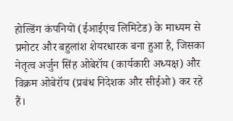होल्डिंग कंपनियों (ईआईएच लिमिटेड) के माध्यम से प्रमोटर और बहुलांश शेयरधारक बना हुआ है, जिसका नेतृत्व अर्जुन सिंह ओबेरॉय (कार्यकारी अध्यक्ष) और विक्रम ओबेरॉय (प्रबंध निदेशक और सीईओ) कर रहे हैं।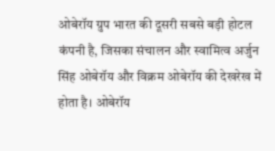ओबेरॉय ग्रुप भारत की दूसरी सबसे बड़ी होटल कंपनी है, जिसका संचालन और स्वामित्व अर्जुन सिंह ओबेरॉय और विक्रम ओबेरॉय की देखरेख में होता है। ओबेरॉय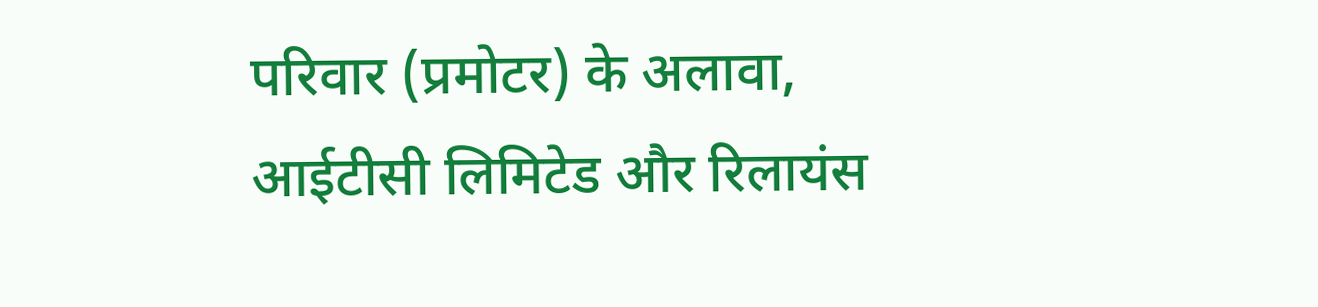परिवार (प्रमोटर) के अलावा, आईटीसी लिमिटेड और रिलायंस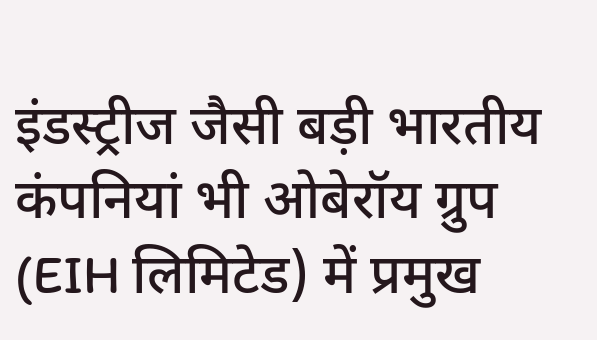इंडस्ट्रीज जैसी बड़ी भारतीय कंपनियां भी ओबेरॉय ग्रुप (EIH लिमिटेड) में प्रमुख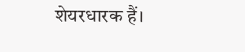शेयरधारक हैं।